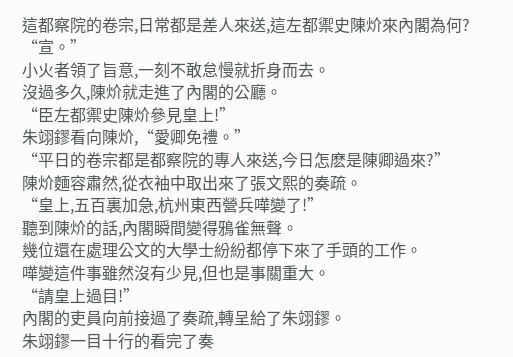這都察院的卷宗,日常都是差人來送,這左都禦史陳炌來內閣為何?
“宣。”
小火者領了旨意,一刻不敢怠慢就折身而去。
沒過多久,陳炌就走進了內閣的公廳。
“臣左都禦史陳炌參見皇上!”
朱翊鏐看向陳炌,“愛卿免禮。”
“平日的卷宗都是都察院的專人來送,今日怎麽是陳卿過來?”
陳炌麵容肅然,從衣袖中取出來了張文熙的奏疏。
“皇上,五百裏加急,杭州東西營兵嘩變了!”
聽到陳炌的話,內閣瞬間變得鴉雀無聲。
幾位還在處理公文的大學士紛紛都停下來了手頭的工作。
嘩變這件事雖然沒有少見,但也是事關重大。
“請皇上過目!”
內閣的吏員向前接過了奏疏,轉呈給了朱翊鏐。
朱翊鏐一目十行的看完了奏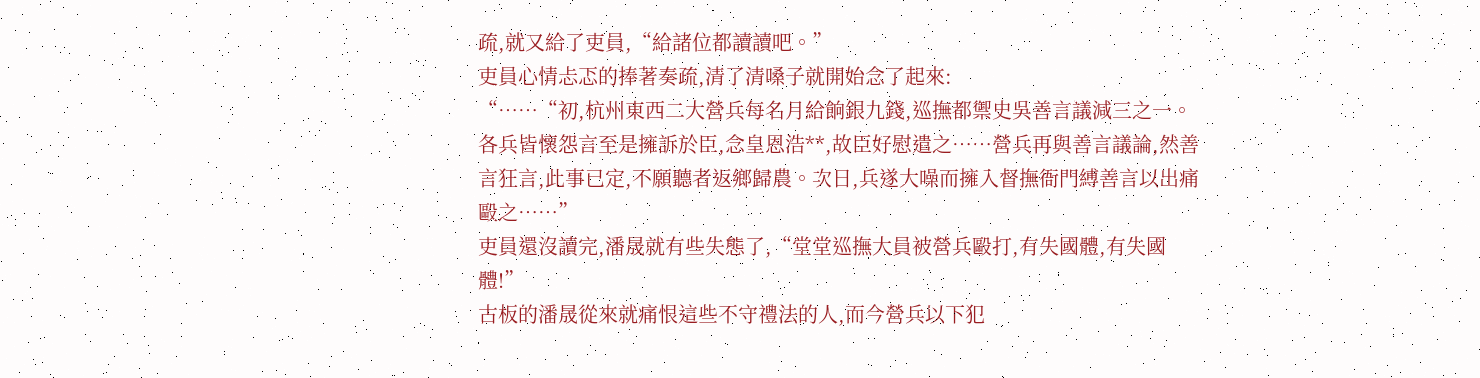疏,就又給了吏員,“給諸位都讀讀吧。”
吏員心情忐忑的捧著奏疏,清了清嗓子就開始念了起來:
“……“初,杭州東西二大營兵每名月給餉銀九錢,巡撫都禦史吳善言議減三之一。各兵皆懷怨言至是擁訴於臣,念皇恩浩**,故臣好慰遣之……營兵再與善言議論,然善言狂言,此事已定,不願聽者返鄉歸農。次日,兵遂大噪而擁入督撫衙門縛善言以出痛毆之……”
吏員還沒讀完,潘晟就有些失態了,“堂堂巡撫大員被營兵毆打,有失國體,有失國體!”
古板的潘晟從來就痛恨這些不守禮法的人,而今營兵以下犯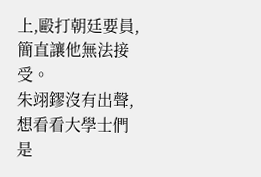上,毆打朝廷要員,簡直讓他無法接受。
朱翊鏐沒有出聲,想看看大學士們是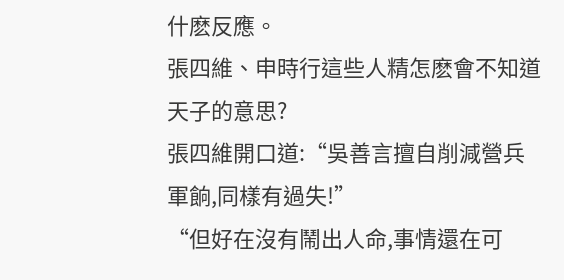什麽反應。
張四維、申時行這些人精怎麽會不知道天子的意思?
張四維開口道:“吳善言擅自削減營兵軍餉,同樣有過失!”
“但好在沒有鬧出人命,事情還在可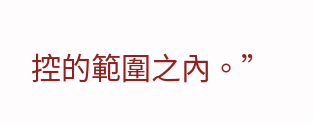控的範圍之內。”